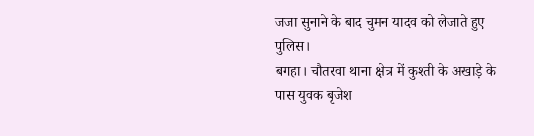जजा सुनाने के बाद चुमन यादव को लेजाते हुए पुलिस।
बगहा। चौतरवा थाना क्षेत्र में कुश्ती के अखाड़े के पास युवक बृजेश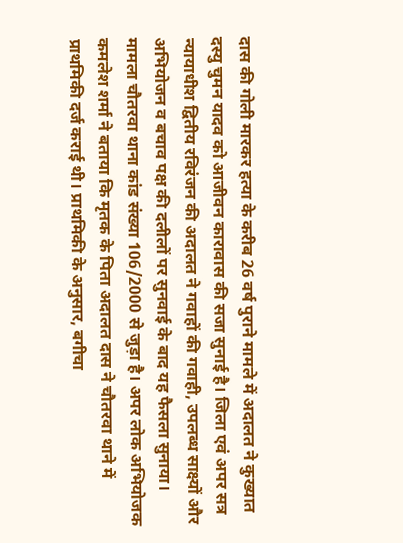दास की गोली मारकर हत्या के करीब 26 वर्ष पुराने मामले में अदालत ने कुख्यात दस्यु चुमन यादव को आजीवन कारावास की सजा सुनाई है। जिला एवं अपर सत्र न्यायाधीश द्वितीय रविरंजन की अदालत ने गवाहों की गवाही, उपलब्ध साक्ष्यों और अभियोजन व बचाव पक्ष की दलीलों पर सुनवाई के बाद यह फैसला सुनाया।
मामला चौतरवा थाना कांड संख्या 106/2000 से जुड़ा है। अपर लोक अभियोजक कमलेश शर्मा ने बताया कि मृतक के पिता अदालत दास ने चौतरवा थाने में प्राथमिकी दर्ज कराई थी। प्राथमिकी के अनुसार, बगीचा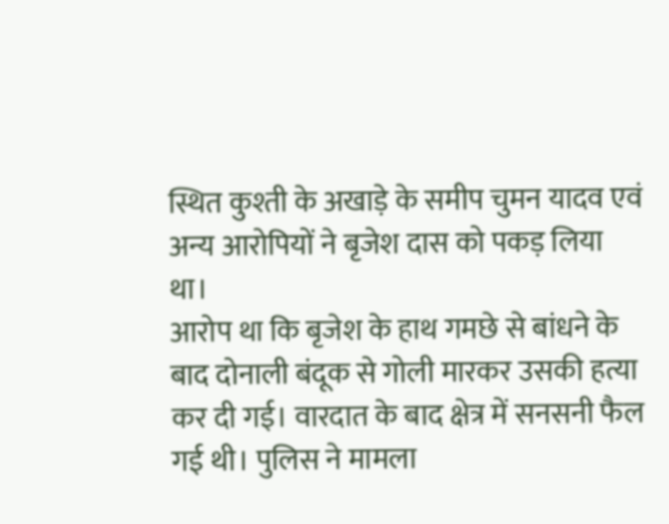स्थित कुश्ती के अखाड़े के समीप चुमन यादव एवं अन्य आरोपियों ने बृजेश दास को पकड़ लिया था।
आरोप था कि बृजेश के हाथ गमछे से बांधने के बाद दोनाली बंदूक से गोली मारकर उसकी हत्या कर दी गई। वारदात के बाद क्षेत्र में सनसनी फैल गई थी। पुलिस ने मामला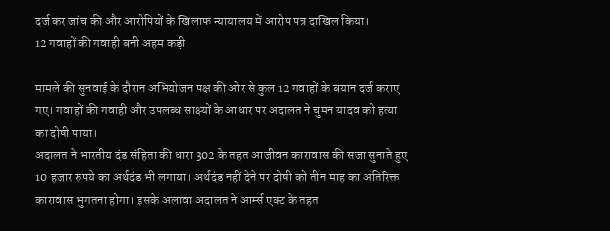दर्ज कर जांच की और आरोपियों के खिलाफ न्यायालय में आरोप पत्र दाखिल किया।
12 गवाहों की गवाही बनी अहम कड़ी

मामले की सुनवाई के दौरान अभियोजन पक्ष की ओर से कुल 12 गवाहों के बयान दर्ज कराए गए। गवाहों की गवाही और उपलब्ध साक्ष्यों के आधार पर अदालत ने चुमन यादव को हत्या का दोषी पाया।
अदालत ने भारतीय दंड संहिता की धारा 302 के तहत आजीवन कारावास की सजा सुनाते हुए 10 हजार रुपये का अर्थदंड भी लगाया। अर्थदंड नहीं देने पर दोषी को तीन माह का अतिरिक्त कारावास भुगतना होगा। इसके अलावा अदालत ने आर्म्स एक्ट के तहत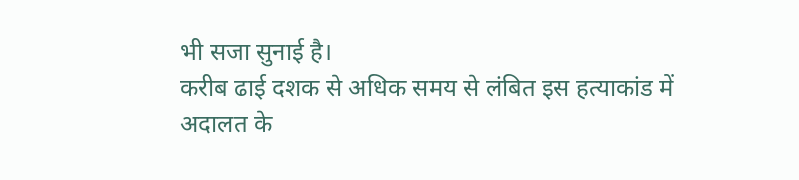भी सजा सुनाई है।
करीब ढाई दशक से अधिक समय से लंबित इस हत्याकांड में अदालत के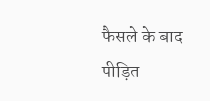फैसले के बाद पीड़ित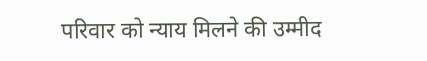परिवार को न्याय मिलने की उम्मीद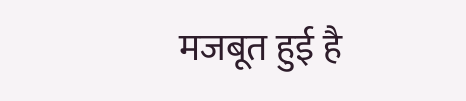मजबूत हुई है